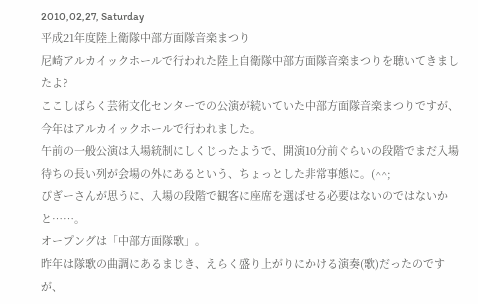2010,02,27, Saturday
平成21年度陸上衛隊中部方面隊音楽まつり
尼崎アルカイックホールで行われた陸上自衛隊中部方面隊音楽まつりを聴いてきましたよ?
ここしばらく芸術文化センターでの公演が続いていた中部方面隊音楽まつりですが、今年はアルカイックホールで行われました。
午前の一般公演は入場統制にしくじったようで、開演10分前ぐらいの段階でまだ入場待ちの長い列が会場の外にあるという、ちょっとした非常事態に。(^^;
ぴぎーさんが思うに、入場の段階で観客に座席を選ばせる必要はないのではないかと……。
オープングは「中部方面隊歌」。
昨年は隊歌の曲調にあるまじき、えらく盛り上がりにかける演奏(歌)だったのですが、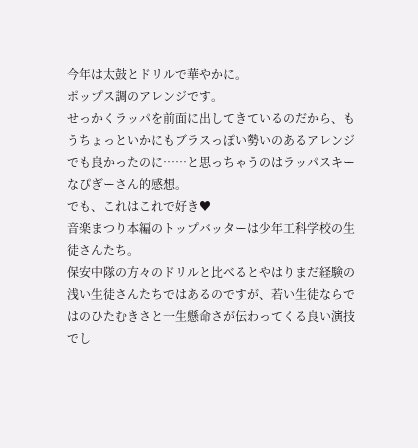今年は太鼓とドリルで華やかに。
ポップス調のアレンジです。
せっかくラッパを前面に出してきているのだから、もうちょっといかにもブラスっぽい勢いのあるアレンジでも良かったのに……と思っちゃうのはラッパスキーなぴぎーさん的感想。
でも、これはこれで好き♥
音楽まつり本編のトップバッターは少年工科学校の生徒さんたち。
保安中隊の方々のドリルと比べるとやはりまだ経験の浅い生徒さんたちではあるのですが、若い生徒ならではのひたむきさと一生懸命さが伝わってくる良い演技でし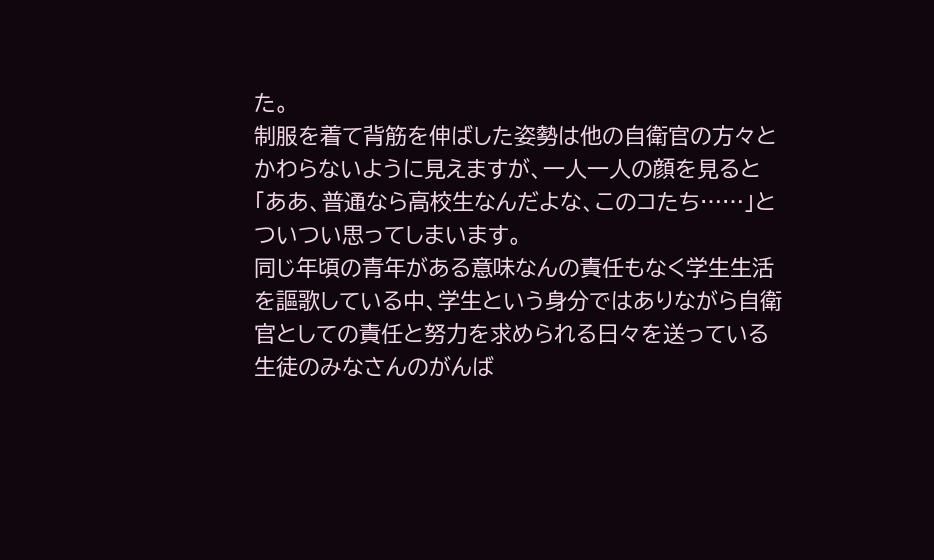た。
制服を着て背筋を伸ばした姿勢は他の自衛官の方々とかわらないように見えますが、一人一人の顔を見ると「ああ、普通なら高校生なんだよな、このコたち……」とついつい思ってしまいます。
同じ年頃の青年がある意味なんの責任もなく学生生活を謳歌している中、学生という身分ではありながら自衛官としての責任と努力を求められる日々を送っている
生徒のみなさんのがんば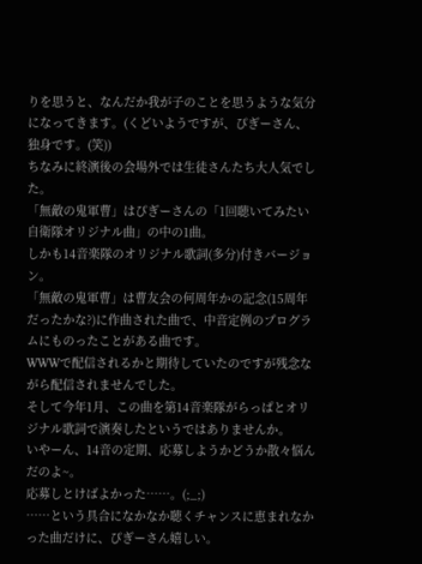りを思うと、なんだか我が子のことを思うような気分になってきます。(くどいようですが、ぴぎーさん、独身です。(笑))
ちなみに終演後の会場外では生徒さんたち大人気でした。
「無敵の鬼軍曹」はぴぎーさんの「1回聴いてみたい自衛隊オリジナル曲」の中の1曲。
しかも14音楽隊のオリジナル歌詞(多分)付きバージョン。
「無敵の鬼軍曹」は曹友会の何周年かの記念(15周年だったかな?)に作曲された曲で、中音定例のプログラムにものったことがある曲です。
WWWで配信されるかと期待していたのですが残念ながら配信されませんでした。
そして今年1月、この曲を第14音楽隊がらっぱとオリジナル歌詞で演奏したというではありませんか。
いやーん、14音の定期、応募しようかどうか散々悩んだのよ~。
応募しとけばよかった……。(;_;)
……という具合になかなか聴くチャンスに恵まれなかった曲だけに、ぴぎーさん嬉しい。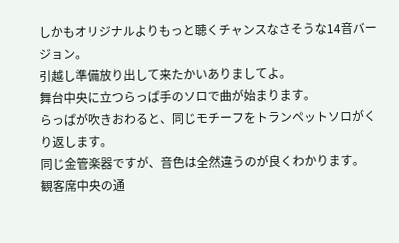しかもオリジナルよりもっと聴くチャンスなさそうな14音バージョン。
引越し準備放り出して来たかいありましてよ。
舞台中央に立つらっぱ手のソロで曲が始まります。
らっぱが吹きおわると、同じモチーフをトランペットソロがくり返します。
同じ金管楽器ですが、音色は全然違うのが良くわかります。
観客席中央の通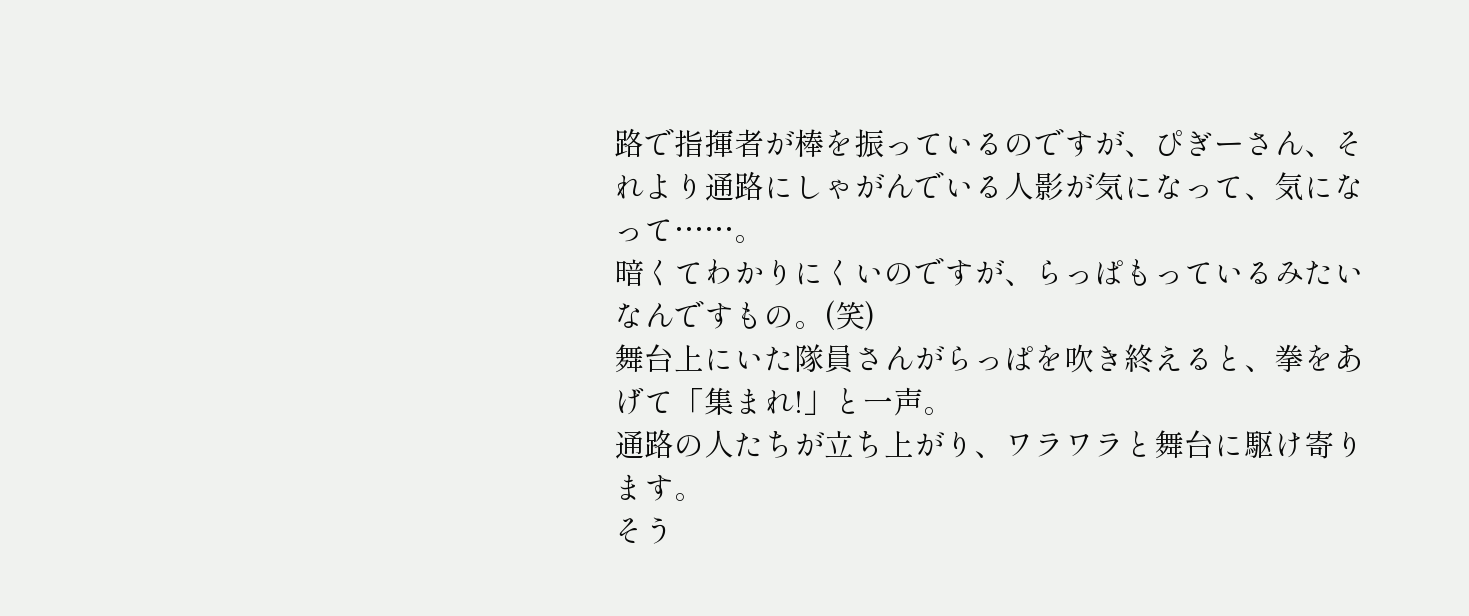路で指揮者が棒を振っているのですが、ぴぎーさん、それより通路にしゃがんでいる人影が気になって、気になって……。
暗くてわかりにくいのですが、らっぱもっているみたいなんですもの。(笑)
舞台上にいた隊員さんがらっぱを吹き終えると、拳をあげて「集まれ!」と一声。
通路の人たちが立ち上がり、ワラワラと舞台に駆け寄ります。
そう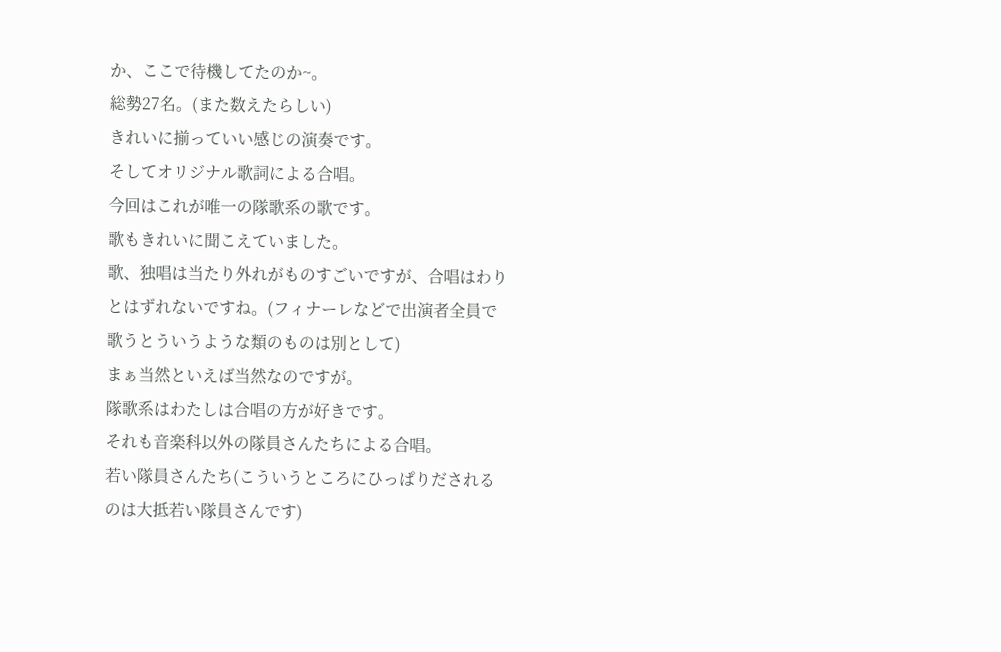か、ここで待機してたのか~。
総勢27名。(また数えたらしい)
きれいに揃っていい感じの演奏です。
そしてオリジナル歌詞による合唱。
今回はこれが唯一の隊歌系の歌です。
歌もきれいに聞こえていました。
歌、独唱は当たり外れがものすごいですが、合唱はわりとはずれないですね。(フィナーレなどで出演者全員で歌うとういうような類のものは別として)
まぁ当然といえば当然なのですが。
隊歌系はわたしは合唱の方が好きです。
それも音楽科以外の隊員さんたちによる合唱。
若い隊員さんたち(こういうところにひっぱりだされるのは大抵若い隊員さんです)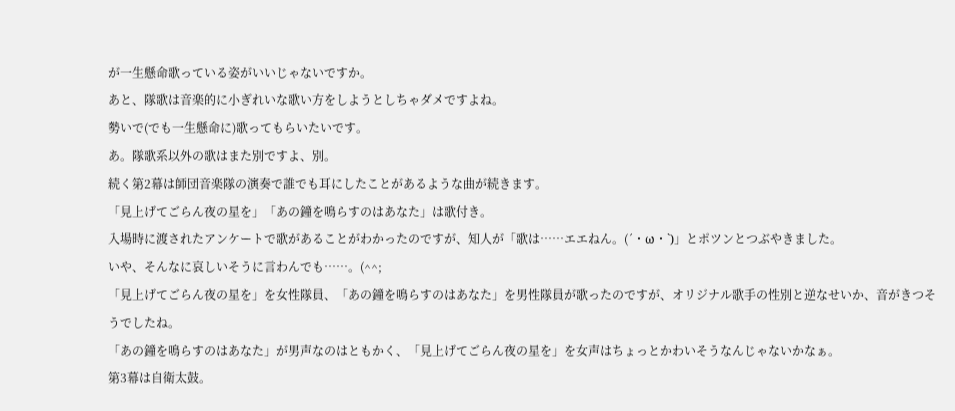が一生懸命歌っている姿がいいじゃないですか。
あと、隊歌は音楽的に小ぎれいな歌い方をしようとしちゃダメですよね。
勢いで(でも一生懸命に)歌ってもらいたいです。
あ。隊歌系以外の歌はまた別ですよ、別。
続く第2幕は師団音楽隊の演奏で誰でも耳にしたことがあるような曲が続きます。
「見上げてごらん夜の星を」「あの鐘を鳴らすのはあなた」は歌付き。
入場時に渡されたアンケートで歌があることがわかったのですが、知人が「歌は……エエねん。(´・ω・`)」とポツンとつぶやきました。
いや、そんなに哀しいそうに言わんでも……。(^^;
「見上げてごらん夜の星を」を女性隊員、「あの鐘を鳴らすのはあなた」を男性隊員が歌ったのですが、オリジナル歌手の性別と逆なせいか、音がきつそうでしたね。
「あの鐘を鳴らすのはあなた」が男声なのはともかく、「見上げてごらん夜の星を」を女声はちょっとかわいそうなんじゃないかなぁ。
第3幕は自衛太鼓。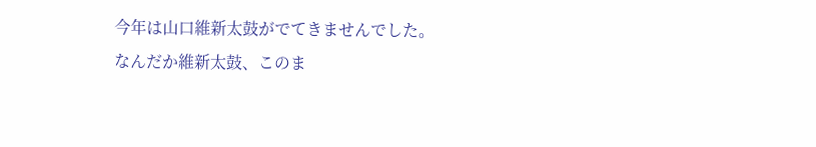今年は山口維新太鼓がでてきませんでした。
なんだか維新太鼓、このま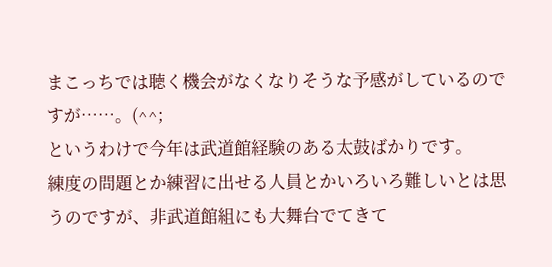まこっちでは聴く機会がなくなりそうな予感がしているのですが……。(^^;
というわけで今年は武道館経験のある太鼓ばかりです。
練度の問題とか練習に出せる人員とかいろいろ難しいとは思うのですが、非武道館組にも大舞台でてきて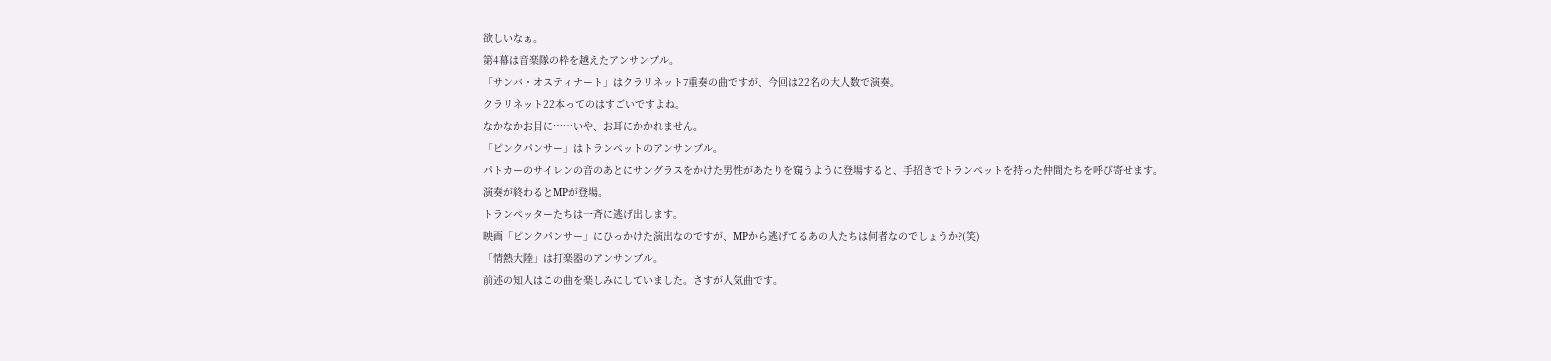欲しいなぁ。
第4幕は音楽隊の枠を越えたアンサンブル。
「サンバ・オスティナート」はクラリネット7重奏の曲ですが、今回は22名の大人数で演奏。
クラリネット22本ってのはすごいですよね。
なかなかお目に……いや、お耳にかかれません。
「ピンクパンサー」はトランペットのアンサンブル。
パトカーのサイレンの音のあとにサングラスをかけた男性があたりを窺うように登場すると、手招きでトランペットを持った仲間たちを呼び寄せます。
演奏が終わるとMPが登場。
トランペッターたちは一斉に逃げ出します。
映画「ピンクパンサー」にひっかけた演出なのですが、MPから逃げてるあの人たちは何者なのでしょうか?(笑)
「情熱大陸」は打楽器のアンサンブル。
前述の知人はこの曲を楽しみにしていました。さすが人気曲です。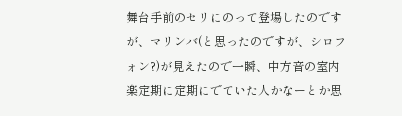舞台手前のセリにのって登場したのですが、マリンバ(と思ったのですが、シロフォン?)が見えたので一瞬、中方音の室内楽定期に定期にでていた人かなーとか思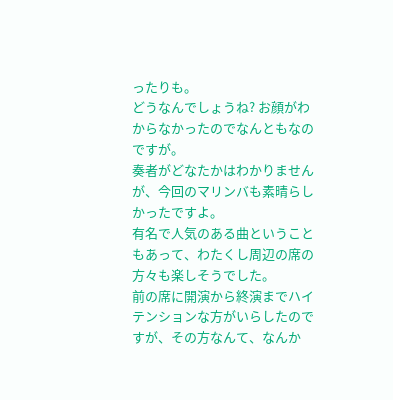ったりも。
どうなんでしょうね? お顔がわからなかったのでなんともなのですが。
奏者がどなたかはわかりませんが、今回のマリンバも素晴らしかったですよ。
有名で人気のある曲ということもあって、わたくし周辺の席の方々も楽しそうでした。
前の席に開演から終演までハイテンションな方がいらしたのですが、その方なんて、なんか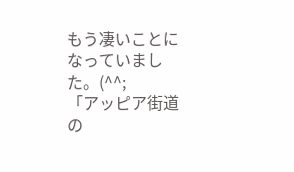もう凄いことになっていました。(^^;
「アッピア街道の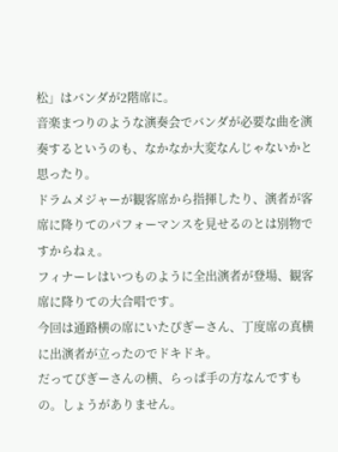松」はバンダが2階席に。
音楽まつりのような演奏会でバンダが必要な曲を演奏するというのも、なかなか大変なんじゃないかと思ったり。
ドラムメジャーが観客席から指揮したり、演者が客席に降りてのパフォーマンスを見せるのとは別物ですからねぇ。
フィナーレはいつものように全出演者が登場、観客席に降りての大合唱です。
今回は通路横の席にいたぴぎーさん、丁度席の真横に出演者が立ったのでドキドキ。
だってぴぎーさんの横、らっぱ手の方なんですもの。しょうがありません。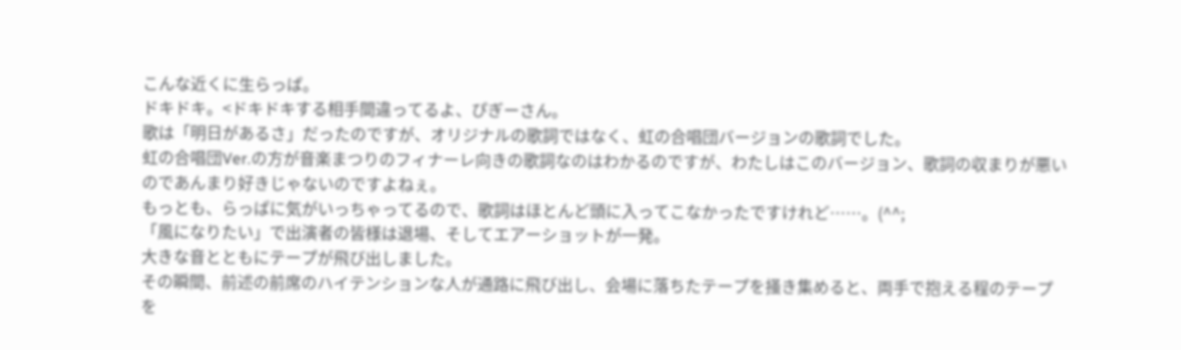こんな近くに生らっぱ。
ドキドキ。<ドキドキする相手間違ってるよ、ぴぎーさん。
歌は「明日があるさ」だったのですが、オリジナルの歌詞ではなく、虹の合唱団バージョンの歌詞でした。
虹の合唱団Ver.の方が音楽まつりのフィナーレ向きの歌詞なのはわかるのですが、わたしはこのバージョン、歌詞の収まりが悪いのであんまり好きじゃないのですよねぇ。
もっとも、らっぱに気がいっちゃってるので、歌詞はほとんど頭に入ってこなかったですけれど……。(^^;
「風になりたい」で出演者の皆様は退場、そしてエアーショットが一発。
大きな音とともにテープが飛び出しました。
その瞬間、前述の前席のハイテンションな人が通路に飛び出し、会場に落ちたテープを掻き集めると、両手で抱える程のテープを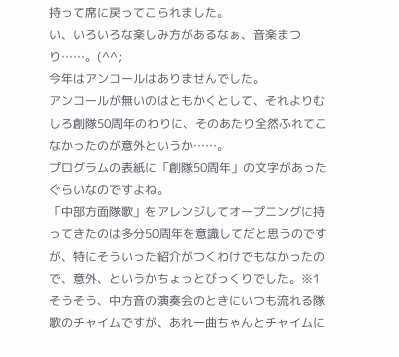持って席に戻ってこられました。
い、いろいろな楽しみ方があるなぁ、音楽まつり……。(^^;
今年はアンコールはありませんでした。
アンコールが無いのはともかくとして、それよりむしろ創隊50周年のわりに、そのあたり全然ふれてこなかったのが意外というか……。
プログラムの表紙に「創隊50周年」の文字があったぐらいなのですよね。
「中部方面隊歌」をアレンジしてオープニングに持ってきたのは多分50周年を意識してだと思うのですが、特にそういった紹介がつくわけでもなかったので、意外、というかちょっとびっくりでした。※1
そうそう、中方音の演奏会のときにいつも流れる隊歌のチャイムですが、あれ一曲ちゃんとチャイムに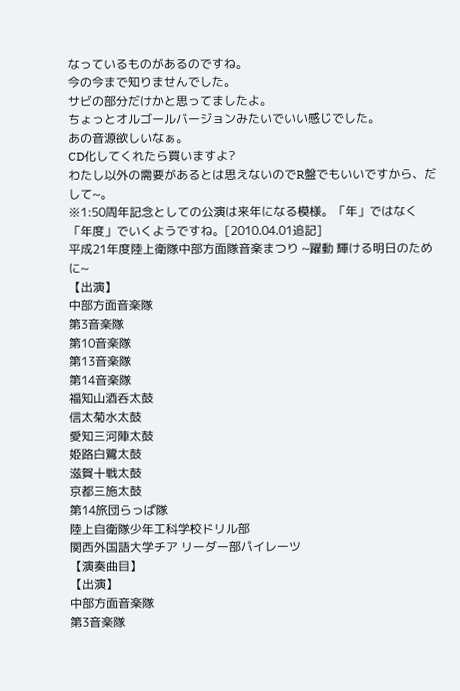なっているものがあるのですね。
今の今まで知りませんでした。
サビの部分だけかと思ってましたよ。
ちょっとオルゴールバージョンみたいでいい感じでした。
あの音源欲しいなぁ。
CD化してくれたら買いますよ?
わたし以外の需要があるとは思えないのでR盤でもいいですから、だして~。
※1:50周年記念としての公演は来年になる模様。「年」ではなく「年度」でいくようですね。[2010.04.01追記]
平成21年度陸上衛隊中部方面隊音楽まつり ~躍動 輝ける明日のために~
【出演】
中部方面音楽隊
第3音楽隊
第10音楽隊
第13音楽隊
第14音楽隊
福知山酒呑太鼓
信太菊水太鼓
愛知三河陣太鼓
姫路白鷺太鼓
滋賀十戦太鼓
京都三施太鼓
第14旅団らっぱ隊
陸上自衛隊少年工科学校ドリル部
関西外国語大学チア リーダー部パイレーツ
【演奏曲目】
【出演】
中部方面音楽隊
第3音楽隊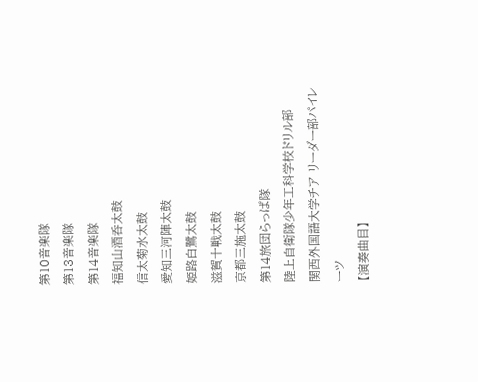第10音楽隊
第13音楽隊
第14音楽隊
福知山酒呑太鼓
信太菊水太鼓
愛知三河陣太鼓
姫路白鷺太鼓
滋賀十戦太鼓
京都三施太鼓
第14旅団らっぱ隊
陸上自衛隊少年工科学校ドリル部
関西外国語大学チア リーダー部パイレーツ
【演奏曲目】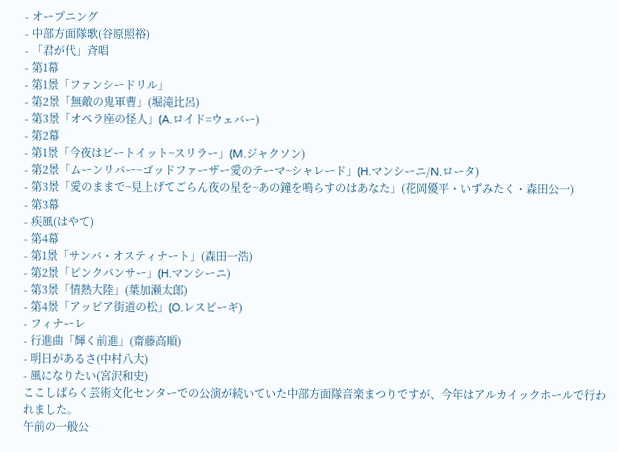- オープニング
- 中部方面隊歌(谷原照裕)
- 「君が代」斉唱
- 第1幕
- 第1景「ファンシードリル」
- 第2景「無敵の鬼軍曹」(堀滝比呂)
- 第3景「オペラ座の怪人」(A.ロイド=ウェバー)
- 第2幕
- 第1景「今夜はビートイット~スリラー」(M.ジャクソン)
- 第2景「ムーンリバー~ゴッドファーザー愛のテーマ~シャレード」(H.マンシーニ/N.ロータ)
- 第3景「愛のままで~見上げてごらん夜の星を~あの鐘を鳴らすのはあなた」(花岡優平・いずみたく・森田公一)
- 第3幕
- 疾風(はやて)
- 第4幕
- 第1景「サンバ・オスティナート」(森田一浩)
- 第2景「ピンクパンサー」(H.マンシーニ)
- 第3景「情熱大陸」(葉加瀬太郎)
- 第4景「アッピア街道の松」(O.レスピーギ)
- フィナーレ
- 行進曲「輝く前進」(齋藤高順)
- 明日があるさ(中村八大)
- 風になりたい(宮沢和史)
ここしばらく芸術文化センターでの公演が続いていた中部方面隊音楽まつりですが、今年はアルカイックホールで行われました。
午前の一般公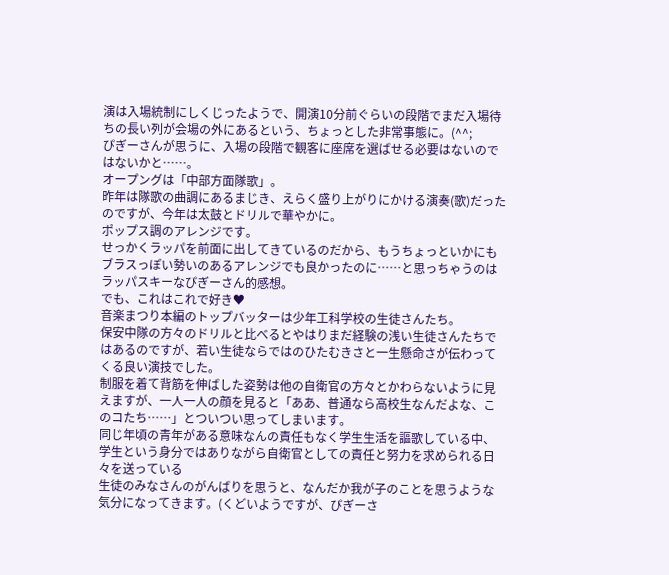演は入場統制にしくじったようで、開演10分前ぐらいの段階でまだ入場待ちの長い列が会場の外にあるという、ちょっとした非常事態に。(^^;
ぴぎーさんが思うに、入場の段階で観客に座席を選ばせる必要はないのではないかと……。
オープングは「中部方面隊歌」。
昨年は隊歌の曲調にあるまじき、えらく盛り上がりにかける演奏(歌)だったのですが、今年は太鼓とドリルで華やかに。
ポップス調のアレンジです。
せっかくラッパを前面に出してきているのだから、もうちょっといかにもブラスっぽい勢いのあるアレンジでも良かったのに……と思っちゃうのはラッパスキーなぴぎーさん的感想。
でも、これはこれで好き♥
音楽まつり本編のトップバッターは少年工科学校の生徒さんたち。
保安中隊の方々のドリルと比べるとやはりまだ経験の浅い生徒さんたちではあるのですが、若い生徒ならではのひたむきさと一生懸命さが伝わってくる良い演技でした。
制服を着て背筋を伸ばした姿勢は他の自衛官の方々とかわらないように見えますが、一人一人の顔を見ると「ああ、普通なら高校生なんだよな、このコたち……」とついつい思ってしまいます。
同じ年頃の青年がある意味なんの責任もなく学生生活を謳歌している中、学生という身分ではありながら自衛官としての責任と努力を求められる日々を送っている
生徒のみなさんのがんばりを思うと、なんだか我が子のことを思うような気分になってきます。(くどいようですが、ぴぎーさ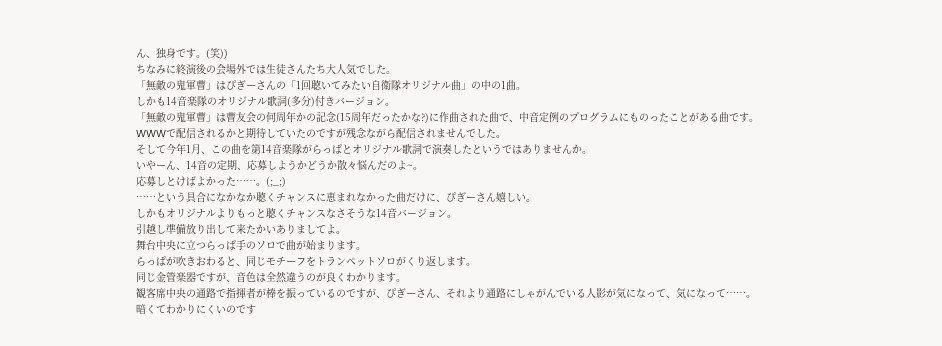ん、独身です。(笑))
ちなみに終演後の会場外では生徒さんたち大人気でした。
「無敵の鬼軍曹」はぴぎーさんの「1回聴いてみたい自衛隊オリジナル曲」の中の1曲。
しかも14音楽隊のオリジナル歌詞(多分)付きバージョン。
「無敵の鬼軍曹」は曹友会の何周年かの記念(15周年だったかな?)に作曲された曲で、中音定例のプログラムにものったことがある曲です。
WWWで配信されるかと期待していたのですが残念ながら配信されませんでした。
そして今年1月、この曲を第14音楽隊がらっぱとオリジナル歌詞で演奏したというではありませんか。
いやーん、14音の定期、応募しようかどうか散々悩んだのよ~。
応募しとけばよかった……。(;_;)
……という具合になかなか聴くチャンスに恵まれなかった曲だけに、ぴぎーさん嬉しい。
しかもオリジナルよりもっと聴くチャンスなさそうな14音バージョン。
引越し準備放り出して来たかいありましてよ。
舞台中央に立つらっぱ手のソロで曲が始まります。
らっぱが吹きおわると、同じモチーフをトランペットソロがくり返します。
同じ金管楽器ですが、音色は全然違うのが良くわかります。
観客席中央の通路で指揮者が棒を振っているのですが、ぴぎーさん、それより通路にしゃがんでいる人影が気になって、気になって……。
暗くてわかりにくいのです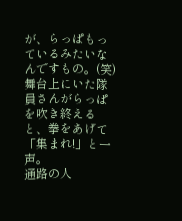が、らっぱもっているみたいなんですもの。(笑)
舞台上にいた隊員さんがらっぱを吹き終えると、拳をあげて「集まれ!」と一声。
通路の人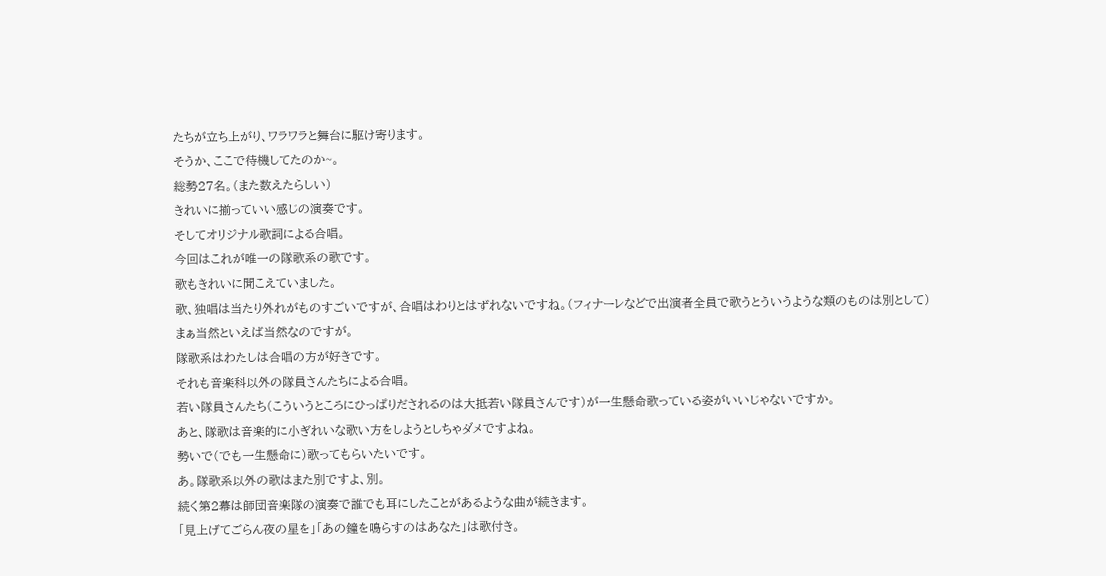たちが立ち上がり、ワラワラと舞台に駆け寄ります。
そうか、ここで待機してたのか~。
総勢27名。(また数えたらしい)
きれいに揃っていい感じの演奏です。
そしてオリジナル歌詞による合唱。
今回はこれが唯一の隊歌系の歌です。
歌もきれいに聞こえていました。
歌、独唱は当たり外れがものすごいですが、合唱はわりとはずれないですね。(フィナーレなどで出演者全員で歌うとういうような類のものは別として)
まぁ当然といえば当然なのですが。
隊歌系はわたしは合唱の方が好きです。
それも音楽科以外の隊員さんたちによる合唱。
若い隊員さんたち(こういうところにひっぱりだされるのは大抵若い隊員さんです)が一生懸命歌っている姿がいいじゃないですか。
あと、隊歌は音楽的に小ぎれいな歌い方をしようとしちゃダメですよね。
勢いで(でも一生懸命に)歌ってもらいたいです。
あ。隊歌系以外の歌はまた別ですよ、別。
続く第2幕は師団音楽隊の演奏で誰でも耳にしたことがあるような曲が続きます。
「見上げてごらん夜の星を」「あの鐘を鳴らすのはあなた」は歌付き。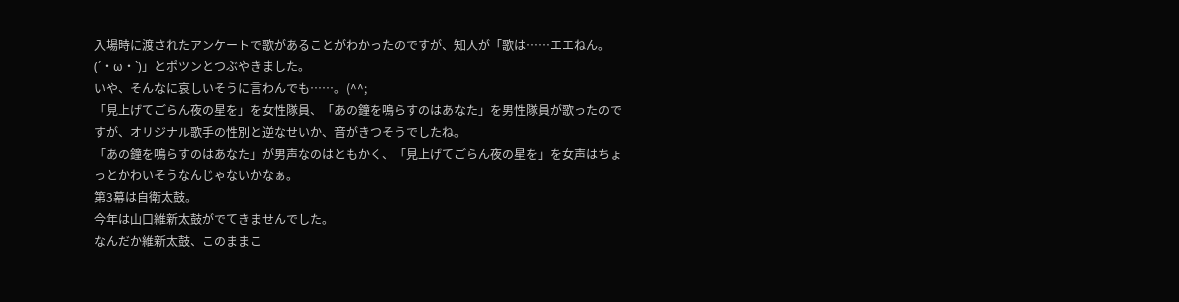入場時に渡されたアンケートで歌があることがわかったのですが、知人が「歌は……エエねん。(´・ω・`)」とポツンとつぶやきました。
いや、そんなに哀しいそうに言わんでも……。(^^;
「見上げてごらん夜の星を」を女性隊員、「あの鐘を鳴らすのはあなた」を男性隊員が歌ったのですが、オリジナル歌手の性別と逆なせいか、音がきつそうでしたね。
「あの鐘を鳴らすのはあなた」が男声なのはともかく、「見上げてごらん夜の星を」を女声はちょっとかわいそうなんじゃないかなぁ。
第3幕は自衛太鼓。
今年は山口維新太鼓がでてきませんでした。
なんだか維新太鼓、このままこ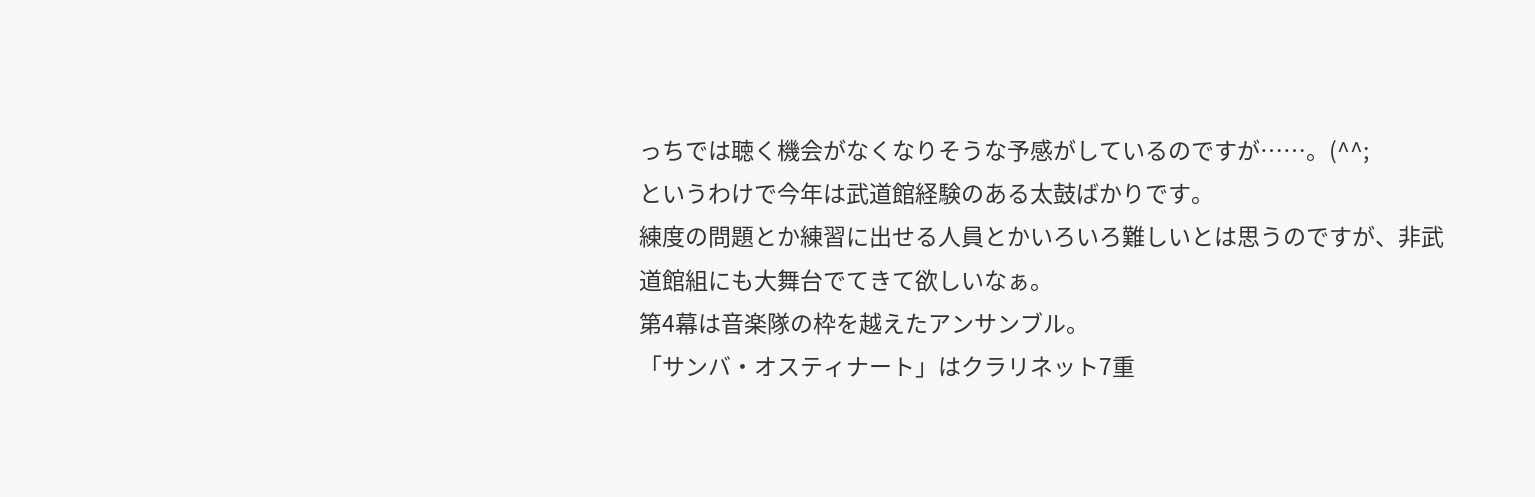っちでは聴く機会がなくなりそうな予感がしているのですが……。(^^;
というわけで今年は武道館経験のある太鼓ばかりです。
練度の問題とか練習に出せる人員とかいろいろ難しいとは思うのですが、非武道館組にも大舞台でてきて欲しいなぁ。
第4幕は音楽隊の枠を越えたアンサンブル。
「サンバ・オスティナート」はクラリネット7重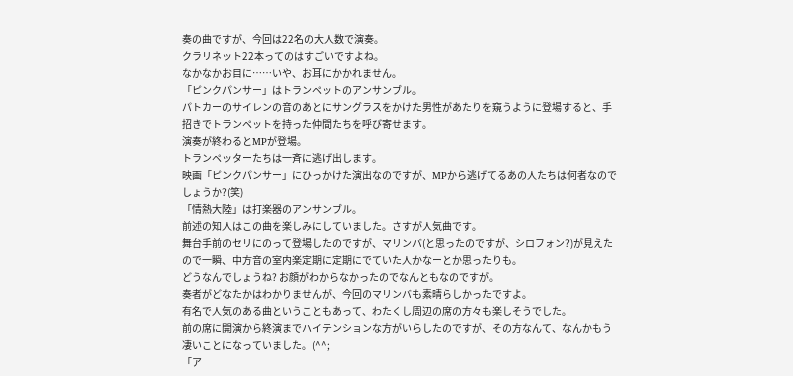奏の曲ですが、今回は22名の大人数で演奏。
クラリネット22本ってのはすごいですよね。
なかなかお目に……いや、お耳にかかれません。
「ピンクパンサー」はトランペットのアンサンブル。
パトカーのサイレンの音のあとにサングラスをかけた男性があたりを窺うように登場すると、手招きでトランペットを持った仲間たちを呼び寄せます。
演奏が終わるとMPが登場。
トランペッターたちは一斉に逃げ出します。
映画「ピンクパンサー」にひっかけた演出なのですが、MPから逃げてるあの人たちは何者なのでしょうか?(笑)
「情熱大陸」は打楽器のアンサンブル。
前述の知人はこの曲を楽しみにしていました。さすが人気曲です。
舞台手前のセリにのって登場したのですが、マリンバ(と思ったのですが、シロフォン?)が見えたので一瞬、中方音の室内楽定期に定期にでていた人かなーとか思ったりも。
どうなんでしょうね? お顔がわからなかったのでなんともなのですが。
奏者がどなたかはわかりませんが、今回のマリンバも素晴らしかったですよ。
有名で人気のある曲ということもあって、わたくし周辺の席の方々も楽しそうでした。
前の席に開演から終演までハイテンションな方がいらしたのですが、その方なんて、なんかもう凄いことになっていました。(^^;
「ア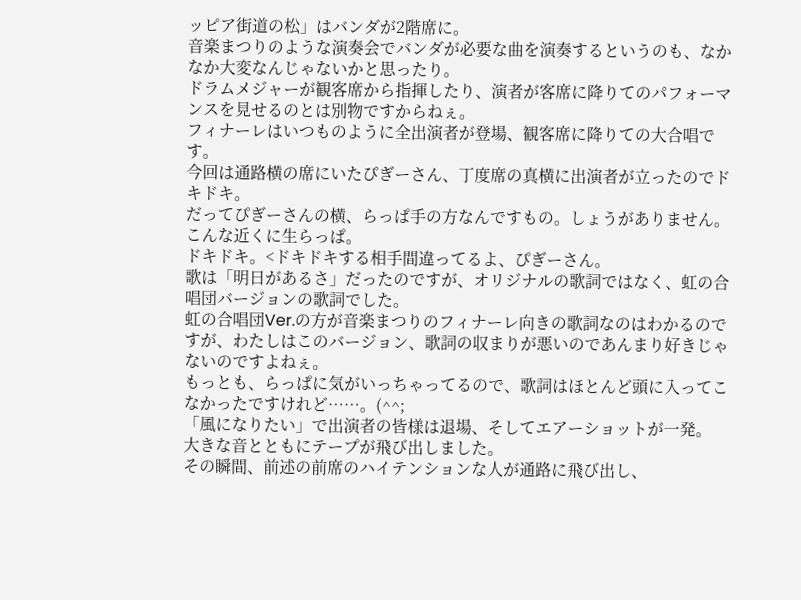ッピア街道の松」はバンダが2階席に。
音楽まつりのような演奏会でバンダが必要な曲を演奏するというのも、なかなか大変なんじゃないかと思ったり。
ドラムメジャーが観客席から指揮したり、演者が客席に降りてのパフォーマンスを見せるのとは別物ですからねぇ。
フィナーレはいつものように全出演者が登場、観客席に降りての大合唱です。
今回は通路横の席にいたぴぎーさん、丁度席の真横に出演者が立ったのでドキドキ。
だってぴぎーさんの横、らっぱ手の方なんですもの。しょうがありません。
こんな近くに生らっぱ。
ドキドキ。<ドキドキする相手間違ってるよ、ぴぎーさん。
歌は「明日があるさ」だったのですが、オリジナルの歌詞ではなく、虹の合唱団バージョンの歌詞でした。
虹の合唱団Ver.の方が音楽まつりのフィナーレ向きの歌詞なのはわかるのですが、わたしはこのバージョン、歌詞の収まりが悪いのであんまり好きじゃないのですよねぇ。
もっとも、らっぱに気がいっちゃってるので、歌詞はほとんど頭に入ってこなかったですけれど……。(^^;
「風になりたい」で出演者の皆様は退場、そしてエアーショットが一発。
大きな音とともにテープが飛び出しました。
その瞬間、前述の前席のハイテンションな人が通路に飛び出し、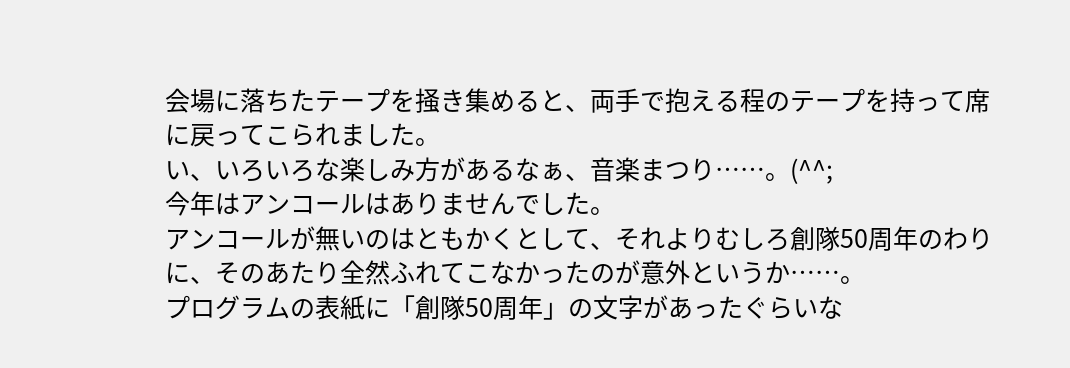会場に落ちたテープを掻き集めると、両手で抱える程のテープを持って席に戻ってこられました。
い、いろいろな楽しみ方があるなぁ、音楽まつり……。(^^;
今年はアンコールはありませんでした。
アンコールが無いのはともかくとして、それよりむしろ創隊50周年のわりに、そのあたり全然ふれてこなかったのが意外というか……。
プログラムの表紙に「創隊50周年」の文字があったぐらいな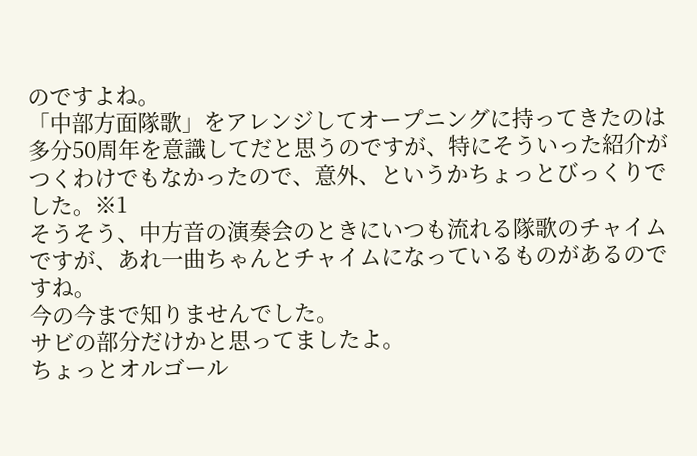のですよね。
「中部方面隊歌」をアレンジしてオープニングに持ってきたのは多分50周年を意識してだと思うのですが、特にそういった紹介がつくわけでもなかったので、意外、というかちょっとびっくりでした。※1
そうそう、中方音の演奏会のときにいつも流れる隊歌のチャイムですが、あれ一曲ちゃんとチャイムになっているものがあるのですね。
今の今まで知りませんでした。
サビの部分だけかと思ってましたよ。
ちょっとオルゴール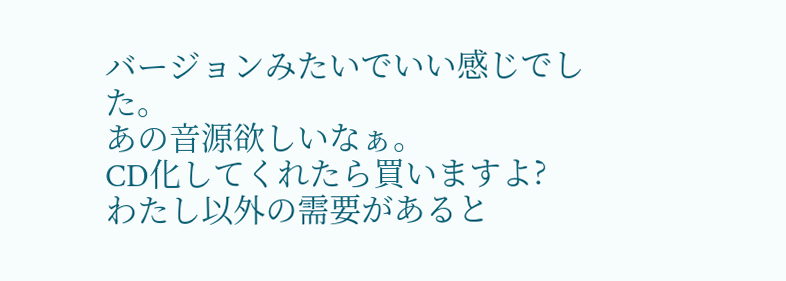バージョンみたいでいい感じでした。
あの音源欲しいなぁ。
CD化してくれたら買いますよ?
わたし以外の需要があると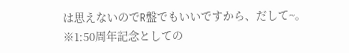は思えないのでR盤でもいいですから、だして~。
※1:50周年記念としての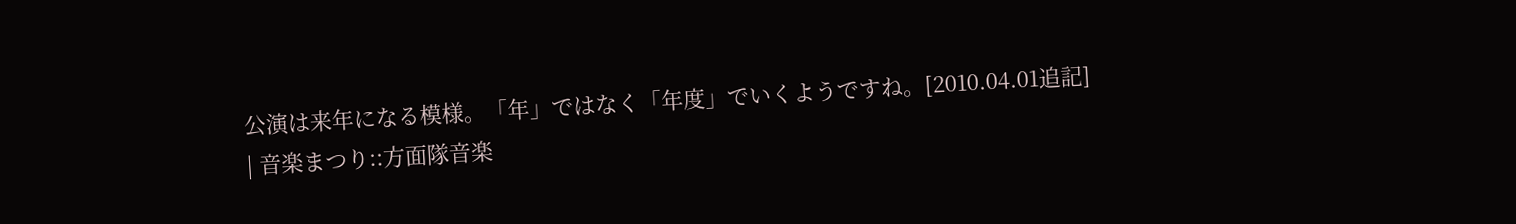公演は来年になる模様。「年」ではなく「年度」でいくようですね。[2010.04.01追記]
| 音楽まつり::方面隊音楽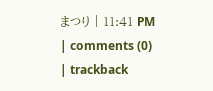まつり | 11:41 PM | comments (0) | trackback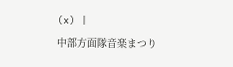(x) |
中部方面隊音楽まつり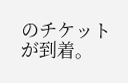のチケットが到着。